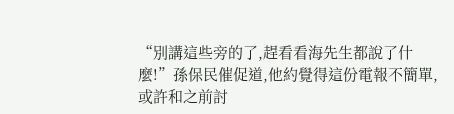“別講這些旁的了,趕看看海先生都說了什麼!”孫保民催促道,他約覺得這份電報不簡單,或許和之前討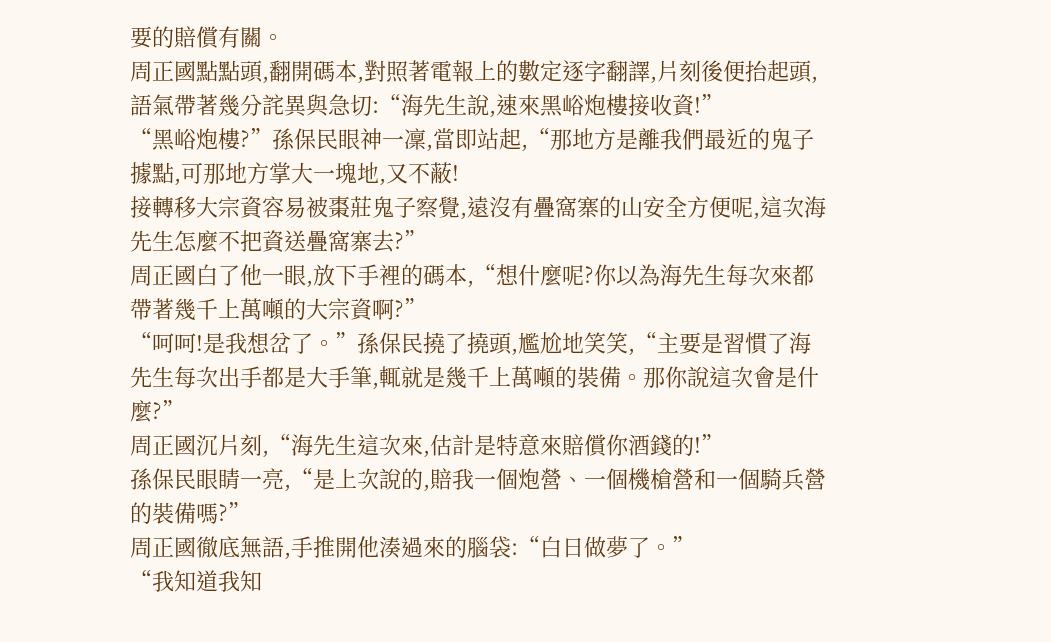要的賠償有關。
周正國點點頭,翻開碼本,對照著電報上的數定逐字翻譯,片刻後便抬起頭,語氣帶著幾分詫異與急切:“海先生說,速來黑峪炮樓接收資!”
“黑峪炮樓?”孫保民眼神一凜,當即站起,“那地方是離我們最近的鬼子據點,可那地方掌大一塊地,又不蔽!
接轉移大宗資容易被棗莊鬼子察覺,遠沒有疊窩寨的山安全方便呢,這次海先生怎麼不把資送疊窩寨去?”
周正國白了他一眼,放下手裡的碼本,“想什麼呢?你以為海先生每次來都帶著幾千上萬噸的大宗資啊?”
“呵呵!是我想岔了。”孫保民撓了撓頭,尷尬地笑笑,“主要是習慣了海先生每次出手都是大手筆,輒就是幾千上萬噸的裝備。那你說這次會是什麼?”
周正國沉片刻,“海先生這次來,估計是特意來賠償你酒錢的!”
孫保民眼睛一亮,“是上次說的,賠我一個炮營、一個機槍營和一個騎兵營的裝備嗎?”
周正國徹底無語,手推開他湊過來的腦袋:“白日做夢了。”
“我知道我知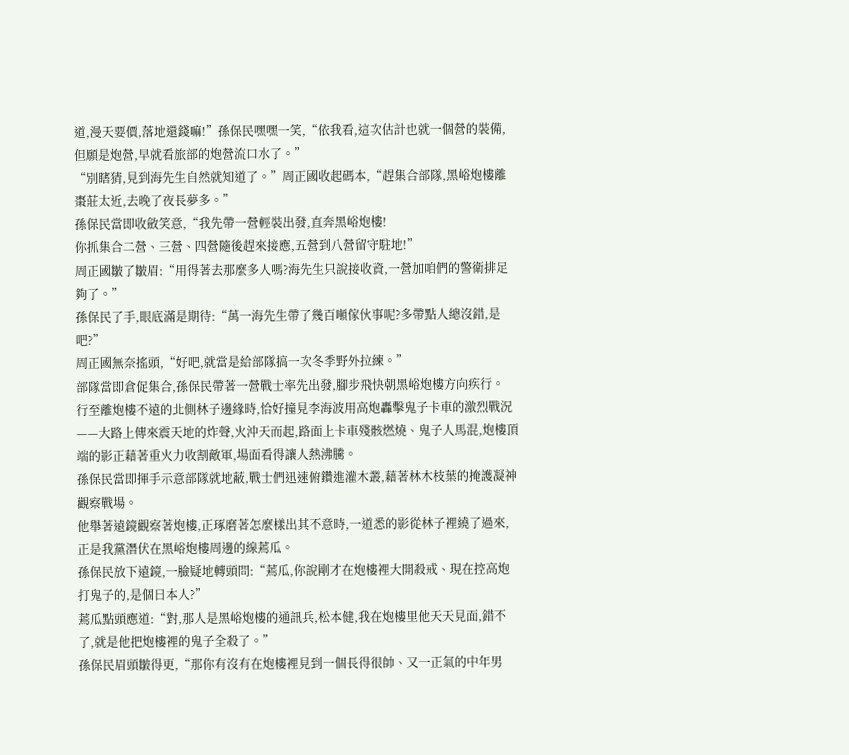道,漫天要價,落地還錢嘛!”孫保民嘿嘿一笑,“依我看,這次估計也就一個營的裝備,但願是炮營,早就看旅部的炮營流口水了。”
“別瞎猜,見到海先生自然就知道了。”周正國收起碼本,“趕集合部隊,黑峪炮樓離棗莊太近,去晚了夜長夢多。”
孫保民當即收斂笑意,“我先帶一營輕裝出發,直奔黑峪炮樓!
你抓集合二營、三營、四營隨後趕來接應,五營到八營留守駐地!”
周正國皺了皺眉:“用得著去那麼多人嗎?海先生只說接收資,一營加咱們的警衛排足夠了。”
孫保民了手,眼底滿是期待:“萬一海先生帶了幾百噸傢伙事呢?多帶點人總沒錯,是吧?”
周正國無奈搖頭,“好吧,就當是給部隊搞一次冬季野外拉練。”
部隊當即倉促集合,孫保民帶著一營戰士率先出發,腳步飛快朝黑峪炮樓方向疾行。
行至離炮樓不遠的北側林子邊緣時,恰好撞見李海波用高炮轟擊鬼子卡車的激烈戰況——大路上傳來震天地的炸聲,火沖天而起,路面上卡車殘骸燃燒、鬼子人馬混,炮樓頂端的影正藉著重火力收割敵軍,場面看得讓人熱沸騰。
孫保民當即揮手示意部隊就地蔽,戰士們迅速俯鑽進灌木叢,藉著林木枝葉的掩護凝神觀察戰場。
他舉著遠鏡觀察著炮樓,正琢磨著怎麼樣出其不意時,一道悉的影從林子裡繞了過來,正是我黨潛伏在黑峪炮樓周邊的線蔫瓜。
孫保民放下遠鏡,一臉疑地轉頭問:“蔫瓜,你說剛才在炮樓裡大開殺戒、現在控高炮打鬼子的,是個日本人?”
蔫瓜點頭應道:“對,那人是黑峪炮樓的通訊兵,松本健,我在炮樓里他天天見面,錯不了,就是他把炮樓裡的鬼子全殺了。”
孫保民眉頭皺得更,“那你有沒有在炮樓裡見到一個長得很帥、又一正氣的中年男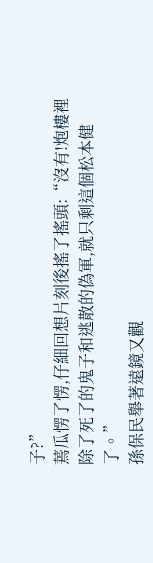子?”
蔫瓜愣了愣,仔細回想片刻後搖了搖頭:“沒有!炮樓裡除了死了的鬼子和逃散的偽軍,就只剩這個松本健了。”
孫保民舉著遠鏡又觀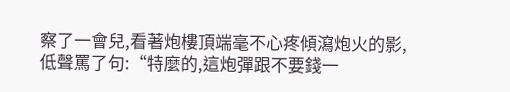察了一會兒,看著炮樓頂端毫不心疼傾瀉炮火的影,低聲罵了句:“特麼的,這炮彈跟不要錢一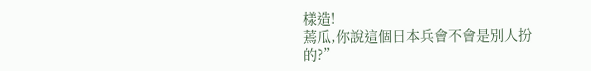樣造!
蔫瓜,你說這個日本兵會不會是別人扮的?”